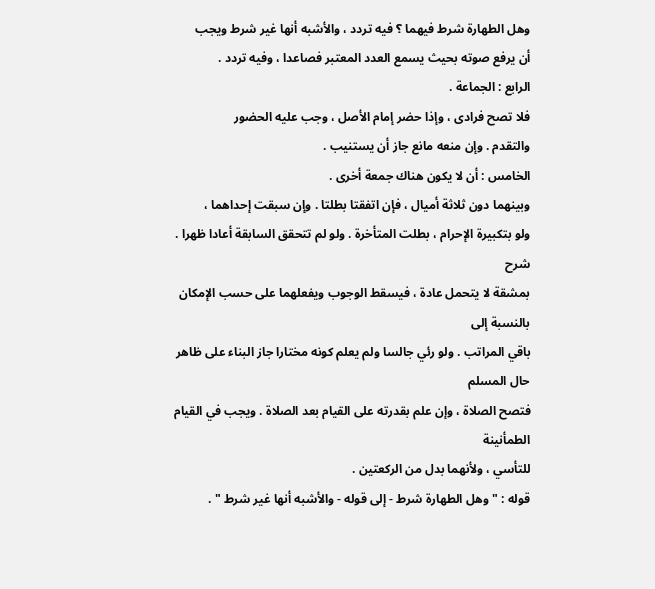وهل الطهارة شرط فيهما ؟ فيه تردد ، والأشبه أنها غير شرط ويجب
أن يرفع صوته بحيث يسمع العدد المعتبر فصاعدا ، وفيه تردد .
الرابع : الجماعة .
فلا تصح فرادى ، وإذا حضر إمام الأصل ، وجب عليه الحضور
والتقدم . وإن منعه مانع جاز أن يستنيب .
الخامس : أن لا يكون هناك جمعة أخرى .
وبينهما دون ثلاثة أميال ، فإن اتفقتا بطلتا . وإن سبقت إحداهما ،
ولو بتكبيرة الإحرام ، بطلت المتأخرة . ولو لم تتحقق السابقة أعادا ظهرا .
شرح
بمشقة لا يتحمل عادة ، فيسقط الوجوب ويفعلهما على حسب الإمكان بالنسبة إلى
باقي المراتب . ولو رئي جالسا ولم يعلم كونه مختارا جاز البناء على ظاهر حال المسلم
فتصح الصلاة ، وإن علم بقدرته على القيام بعد الصلاة . ويجب في القيام الطمأنينة
للتأسي ، ولأنهما بدل من الركعتين .
قوله : " وهل الطهارة شرط - إلى قوله - والأشبه أنها غير شرط " .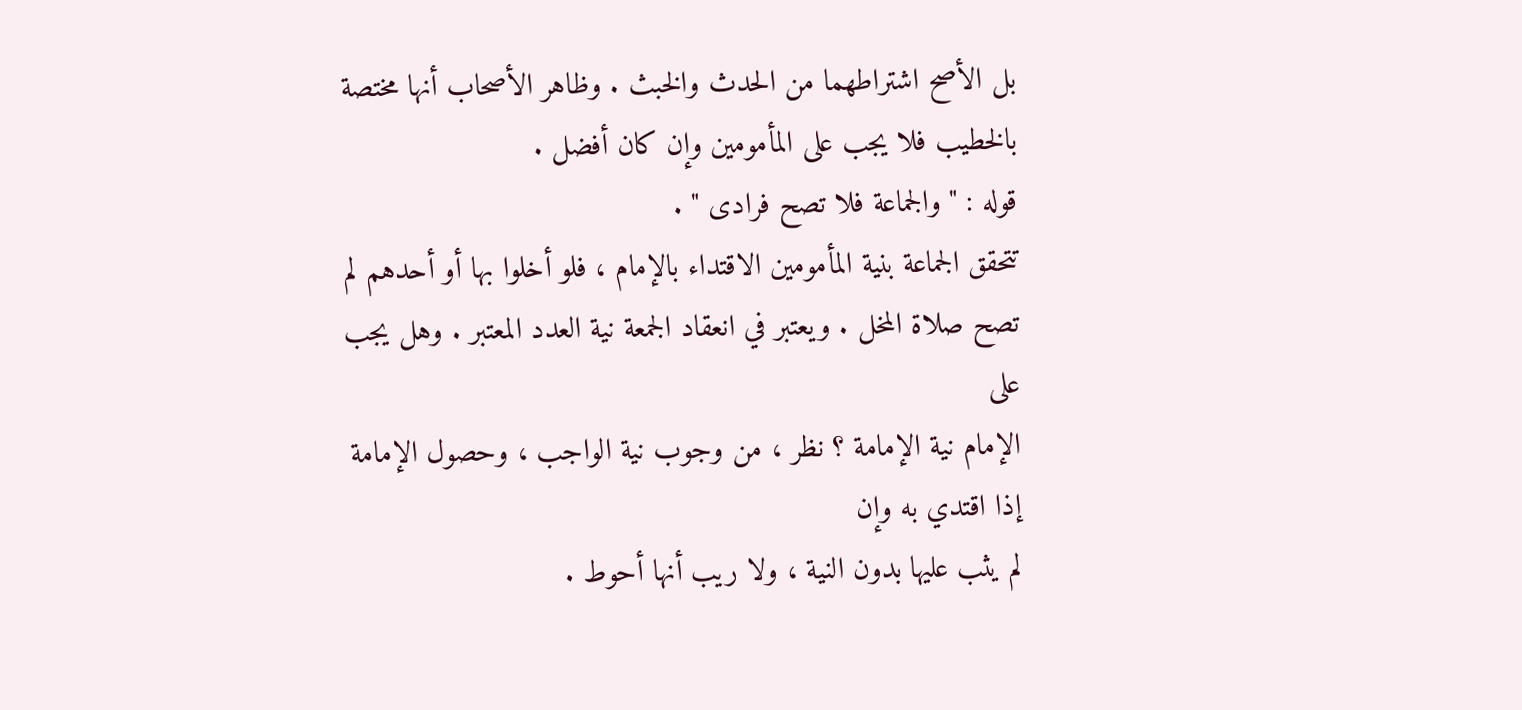بل الأصح اشتراطهما من الحدث والخبث . وظاهر الأصحاب أنها مختصة
بالخطيب فلا يجب على المأمومين وإن كان أفضل .
قوله : " والجماعة فلا تصح فرادى " .
تتحقق الجماعة بنية المأمومين الاقتداء بالإمام ، فلو أخلوا بها أو أحدهم لم
تصح صلاة المخل . ويعتبر في انعقاد الجمعة نية العدد المعتبر . وهل يجب على
الإمام نية الإمامة ؟ نظر ، من وجوب نية الواجب ، وحصول الإمامة إذا اقتدي به وإن
لم يثب عليها بدون النية ، ولا ريب أنها أحوط .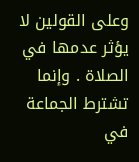وعلى القولين لا يؤثر عدمها في
الصلاة . وإنما تشترط الجماعة في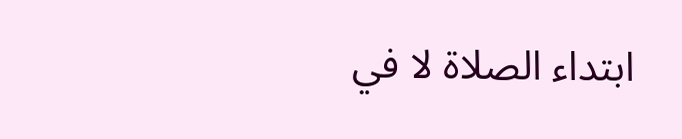ابتداء الصلاة لا في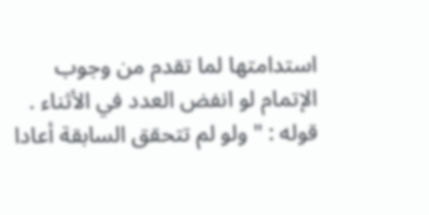استدامتها لما تقدم من وجوب
الإتمام لو انفض العدد في الأثناء .
قوله : " ولو لم تتحقق السابقة أعادا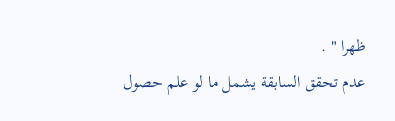ظهرا " .
عدم تحقق السابقة يشمل ما لو علم حصول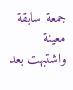جمعة سابقة معينة واشتبهت بعد